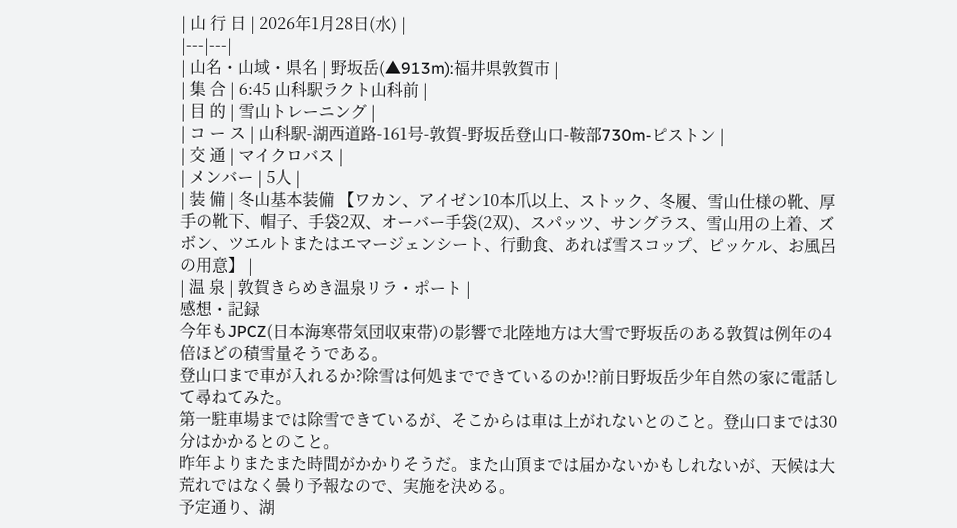| 山 行 日 | 2026年1月28日(水) |
|---|---|
| 山名・山域・県名 | 野坂岳(▲913m):福井県敦賀市 |
| 集 合 | 6:45 山科駅ラクト山科前 |
| 目 的 | 雪山トレーニング |
| コ ー ス | 山科駅-湖西道路-161号-敦賀-野坂岳登山口-鞍部730m-ピストン |
| 交 通 | マイクロバス |
| メンバー | 5人 |
| 装 備 | 冬山基本装備 【ワカン、アイゼン10本爪以上、ストック、冬履、雪山仕様の靴、厚手の靴下、帽子、手袋2双、オーバー手袋(2双)、スパッツ、サングラス、雪山用の上着、ズボン、ツエルトまたはエマージェンシート、行動食、あれば雪スコップ、ピッケル、お風呂の用意】 |
| 温 泉 | 敦賀きらめき温泉リラ・ポート |
感想・記録
今年もJPCZ(日本海寒帯気団収束帯)の影響で北陸地方は大雪で野坂岳のある敦賀は例年の4倍ほどの積雪量そうである。
登山口まで車が入れるか?除雪は何処までできているのか!?前日野坂岳少年自然の家に電話して尋ねてみた。
第一駐車場までは除雪できているが、そこからは車は上がれないとのこと。登山口までは30分はかかるとのこと。
昨年よりまたまた時間がかかりそうだ。また山頂までは届かないかもしれないが、天候は大荒れではなく曇り予報なので、実施を決める。
予定通り、湖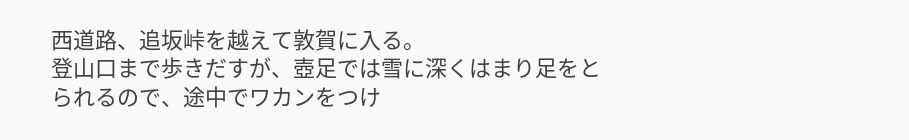西道路、追坂峠を越えて敦賀に入る。
登山口まで歩きだすが、壺足では雪に深くはまり足をとられるので、途中でワカンをつけ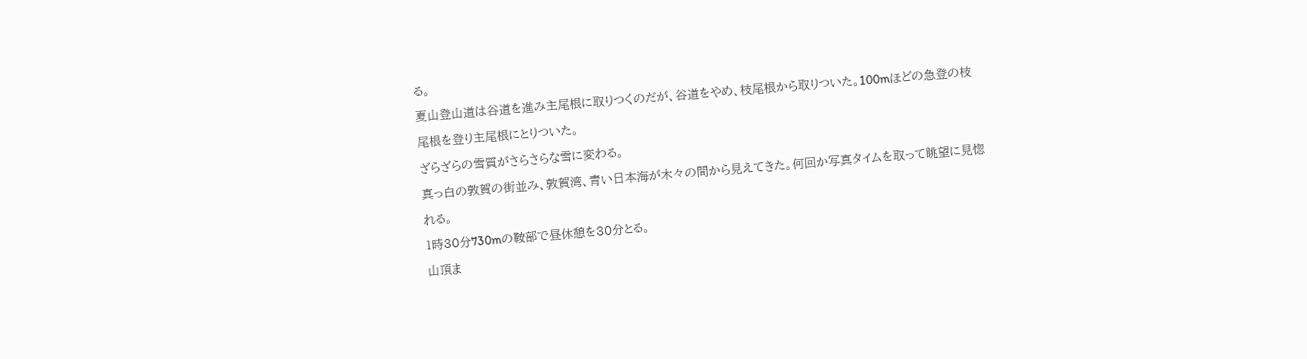る。
夏山登山道は谷道を進み主尾根に取りつくのだが、谷道をやめ、枝尾根から取りついた。100mほどの急登の枝尾根を登り主尾根にとりついた。
ざらざらの雪質がさらさらな雪に変わる。
真っ白の敦賀の街並み、敦賀湾、青い日本海が木々の間から見えてきた。何回か写真タイムを取って眺望に見惚れる。
1時30分730mの鞍部で昼休憩を30分とる。
山頂ま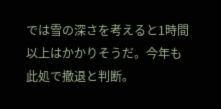では雪の深さを考えると1時間以上はかかりそうだ。今年も此処で撤退と判断。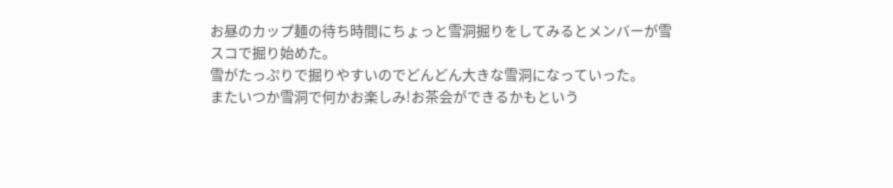お昼のカップ麺の待ち時間にちょっと雪洞掘りをしてみるとメンバーが雪スコで掘り始めた。
雪がたっぷりで掘りやすいのでどんどん大きな雪洞になっていった。
またいつか雪洞で何かお楽しみ!お茶会ができるかもという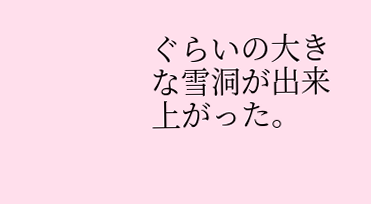ぐらいの大きな雪洞が出来上がった。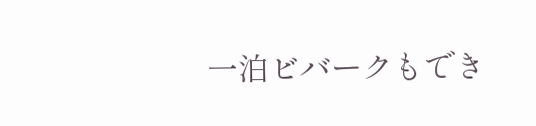一泊ビバークもでき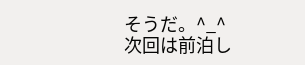そうだ。^_^
次回は前泊し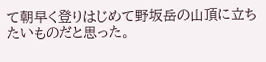て朝早く登りはじめて野坂岳の山頂に立ちたいものだと思った。